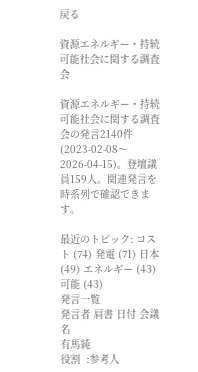戻る

資源エネルギー・持続可能社会に関する調査会

資源エネルギー・持続可能社会に関する調査会の発言2140件(2023-02-08〜2026-04-15)。登壇議員159人。関連発言を時系列で確認できます。

最近のトピック: コスト (74) 発電 (71) 日本 (49) エネルギー (43) 可能 (43)
発言一覧
発言者 肩書 日付 会議名
有馬純
役割  :参考人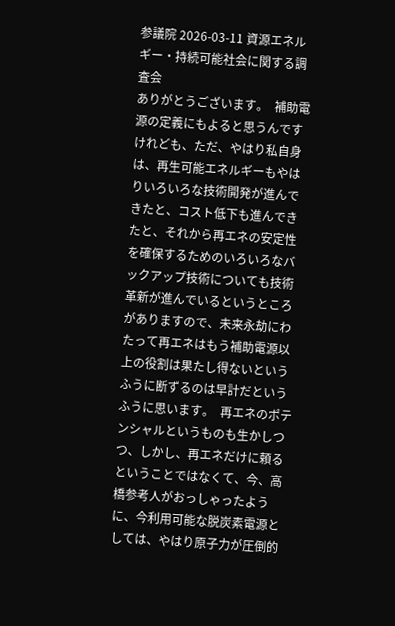参議院 2026-03-11 資源エネルギー・持続可能社会に関する調査会
ありがとうございます。  補助電源の定義にもよると思うんですけれども、ただ、やはり私自身は、再生可能エネルギーもやはりいろいろな技術開発が進んできたと、コスト低下も進んできたと、それから再エネの安定性を確保するためのいろいろなバックアップ技術についても技術革新が進んでいるというところがありますので、未来永劫にわたって再エネはもう補助電源以上の役割は果たし得ないというふうに断ずるのは早計だというふうに思います。  再エネのポテンシャルというものも生かしつつ、しかし、再エネだけに頼るということではなくて、今、高橋参考人がおっしゃったように、今利用可能な脱炭素電源としては、やはり原子力が圧倒的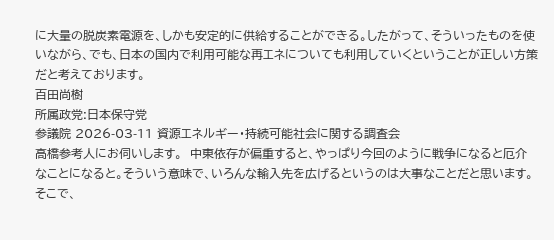に大量の脱炭素電源を、しかも安定的に供給することができる。したがって、そういったものを使いながら、でも、日本の国内で利用可能な再エネについても利用していくということが正しい方策だと考えております。
百田尚樹
所属政党:日本保守党
参議院 2026-03-11 資源エネルギー・持続可能社会に関する調査会
高橋参考人にお伺いします。  中東依存が偏重すると、やっぱり今回のように戦争になると厄介なことになると。そういう意味で、いろんな輸入先を広げるというのは大事なことだと思います。  そこで、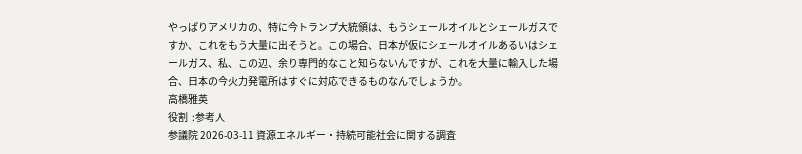やっぱりアメリカの、特に今トランプ大統領は、もうシェールオイルとシェールガスですか、これをもう大量に出そうと。この場合、日本が仮にシェールオイルあるいはシェールガス、私、この辺、余り専門的なこと知らないんですが、これを大量に輸入した場合、日本の今火力発電所はすぐに対応できるものなんでしょうか。
高橋雅英
役割  :参考人
参議院 2026-03-11 資源エネルギー・持続可能社会に関する調査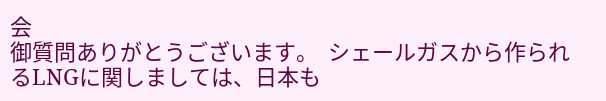会
御質問ありがとうございます。  シェールガスから作られるLNGに関しましては、日本も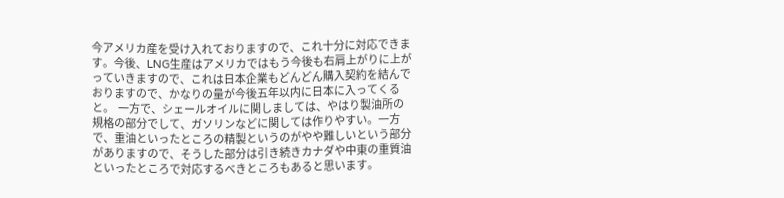今アメリカ産を受け入れておりますので、これ十分に対応できます。今後、LNG生産はアメリカではもう今後も右肩上がりに上がっていきますので、これは日本企業もどんどん購入契約を結んでおりますので、かなりの量が今後五年以内に日本に入ってくると。  一方で、シェールオイルに関しましては、やはり製油所の規格の部分でして、ガソリンなどに関しては作りやすい。一方で、重油といったところの精製というのがやや難しいという部分がありますので、そうした部分は引き続きカナダや中東の重質油といったところで対応するべきところもあると思います。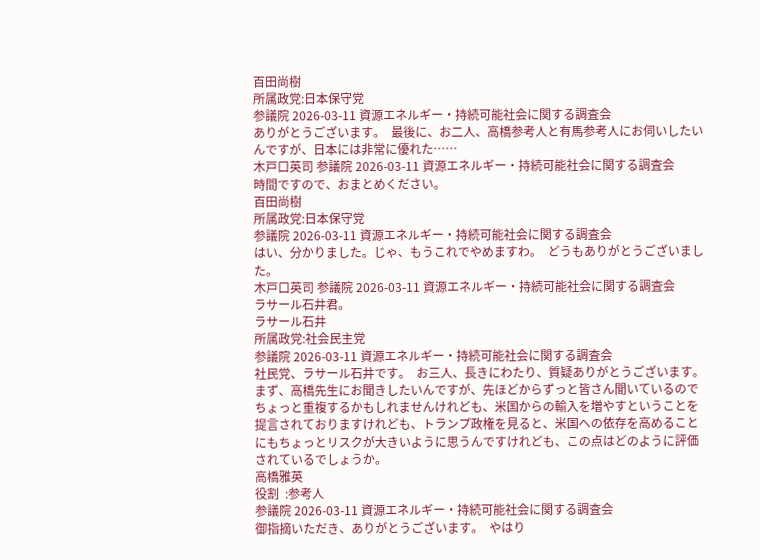百田尚樹
所属政党:日本保守党
参議院 2026-03-11 資源エネルギー・持続可能社会に関する調査会
ありがとうございます。  最後に、お二人、高橋参考人と有馬参考人にお伺いしたいんですが、日本には非常に優れた……
木戸口英司 参議院 2026-03-11 資源エネルギー・持続可能社会に関する調査会
時間ですので、おまとめください。
百田尚樹
所属政党:日本保守党
参議院 2026-03-11 資源エネルギー・持続可能社会に関する調査会
はい、分かりました。じゃ、もうこれでやめますわ。  どうもありがとうございました。
木戸口英司 参議院 2026-03-11 資源エネルギー・持続可能社会に関する調査会
ラサール石井君。
ラサール石井
所属政党:社会民主党
参議院 2026-03-11 資源エネルギー・持続可能社会に関する調査会
社民党、ラサール石井です。  お三人、長きにわたり、質疑ありがとうございます。  まず、高橋先生にお聞きしたいんですが、先ほどからずっと皆さん聞いているのでちょっと重複するかもしれませんけれども、米国からの輸入を増やすということを提言されておりますけれども、トランプ政権を見ると、米国への依存を高めることにもちょっとリスクが大きいように思うんですけれども、この点はどのように評価されているでしょうか。
高橋雅英
役割  :参考人
参議院 2026-03-11 資源エネルギー・持続可能社会に関する調査会
御指摘いただき、ありがとうございます。  やはり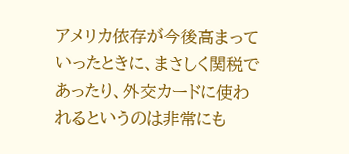アメリカ依存が今後高まっていったときに、まさしく関税であったり、外交カードに使われるというのは非常にも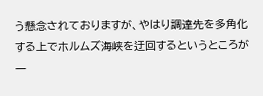う懸念されておりますが、やはり調達先を多角化する上でホルムズ海峡を迂回するというところが一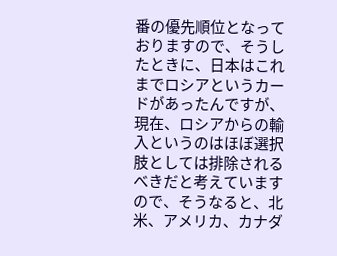番の優先順位となっておりますので、そうしたときに、日本はこれまでロシアというカードがあったんですが、現在、ロシアからの輸入というのはほぼ選択肢としては排除されるべきだと考えていますので、そうなると、北米、アメリカ、カナダ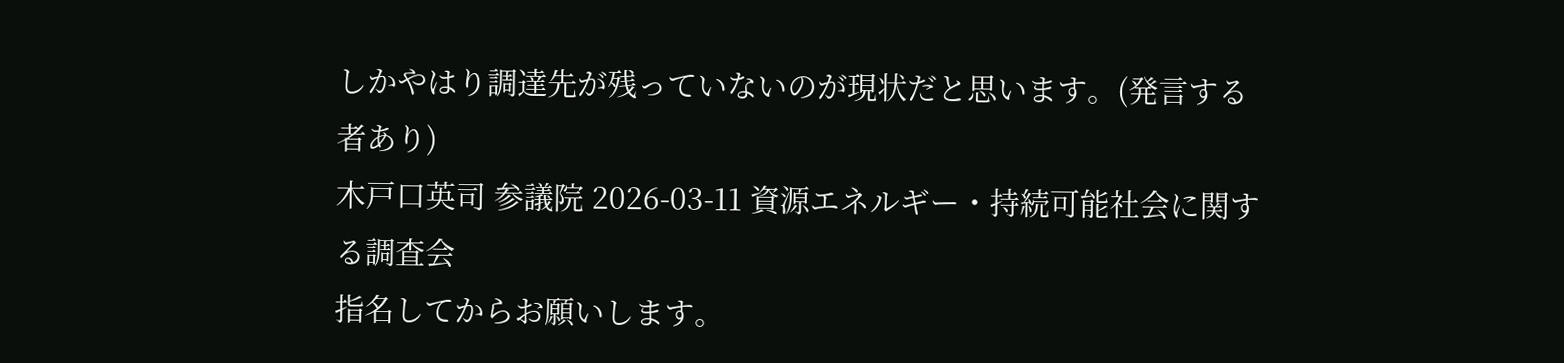しかやはり調達先が残っていないのが現状だと思います。(発言する者あり)
木戸口英司 参議院 2026-03-11 資源エネルギー・持続可能社会に関する調査会
指名してからお願いします。